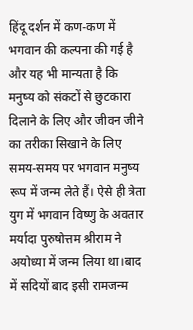हिंदू दर्शन में कण-कण में भगवान की कल्पना की गई है और यह भी मान्यता है कि मनुष्य को संकटों से छुटकारा दिलाने के लिए और जीवन जीने का तरीका सिखाने के लिए समय-समय पर भगवान मनुष्य रूप में जन्म लेते हैं। ऐसे ही त्रेता युग में भगवान विष्णु के अवतार मर्यादा पुरुषोत्तम श्रीराम ने अयोध्या में जन्म लिया था।बाद में सदियों बाद इसी रामजन्म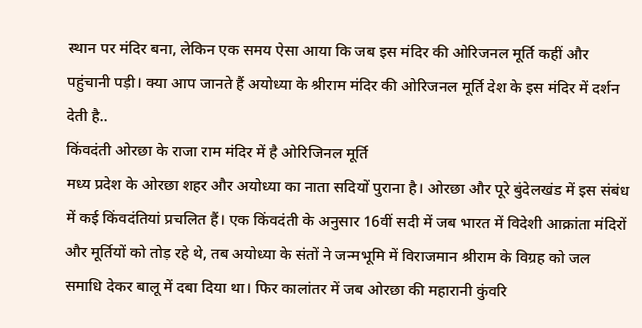स्थान पर मंदिर बना, लेकिन एक समय ऐसा आया कि जब इस मंदिर की ओरिजनल मूर्ति कहीं और पहुंचानी पड़ी। क्या आप जानते हैं अयोध्या के श्रीराम मंदिर की ओरिजनल मूर्ति देश के इस मंदिर में दर्शन देती है..
किंवदंती ओरछा के राजा राम मंदिर में है ओरिजिनल मूर्ति
मध्य प्रदेश के ओरछा शहर और अयोध्या का नाता सदियों पुराना है। ओरछा और पूरे बुंदेलखंड में इस संबंध में कई किंवदंतियां प्रचलित हैं। एक किंवदंती के अनुसार 16वीं सदी में जब भारत में विदेशी आक्रांता मंदिरों और मूर्तियों को तोड़ रहे थे, तब अयोध्या के संतों ने जन्मभूमि में विराजमान श्रीराम के विग्रह को जल समाधि देकर बालू में दबा दिया था। फिर कालांतर में जब ओरछा की महारानी कुंवरि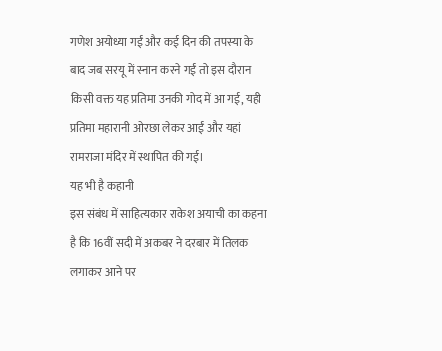गणेश अयोध्या गईं और कई दिन की तपस्या के बाद जब सरयू में स्नान करने गईं तो इस दौरान किसी वक्त यह प्रतिमा उनकी गोद में आ गई, यही प्रतिमा महारानी ओरछा लेकर आईं और यहां रामराजा मंदिर में स्थापित की गई।
यह भी है कहानी
इस संबंध में साहित्यकार राकेश अयाची का कहना है कि 16वीं सदी में अकबर ने दरबार में तिलक लगाकर आने पर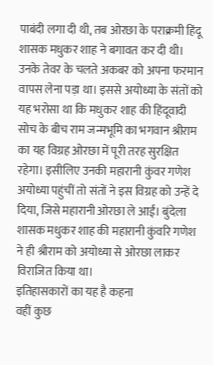पाबंदी लगा दी थी, तब ओरछा के पराक्रमी हिंदू शासक मधुकर शाह ने बगावत कर दी थी। उनके तेवर के चलते अकबर को अपना फरमान वापस लेना पड़ा था। इससे अयोध्या के संतों को यह भरोसा था कि मधुकर शाह की हिंदूवादी सोच के बीच राम जन्मभूमि का भगवान श्रीराम का यह विग्रह ओरछा में पूरी तरह सुरक्षित रहेगा। इसीलिए उनकी महारानी कुंवर गणेश अयोध्या पहुंचीं तो संतों ने इस विग्रह को उन्हें दे दिया, जिसे महारानी ओरछा ले आईं। बुंदेला शासक मधुकर शाह की महारानी कुंवरि गणेश ने ही श्रीराम को अयोध्या से ओरछा लाकर विराजित किया था।
इतिहासकारों का यह है कहना
वहीं कुछ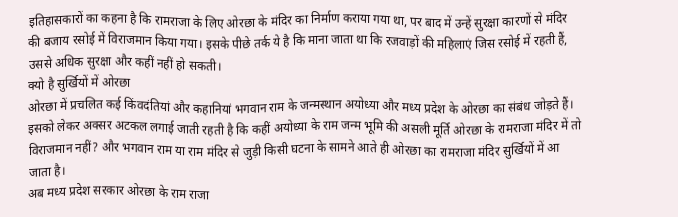इतिहासकारों का कहना है कि रामराजा के लिए ओरछा के मंदिर का निर्माण कराया गया था, पर बाद में उन्हें सुरक्षा कारणों से मंदिर की बजाय रसोई में विराजमान किया गया। इसके पीछे तर्क ये है कि माना जाता था कि रजवाड़ों की महिलाएं जिस रसोई में रहती हैं, उससे अधिक सुरक्षा और कहीं नहीं हो सकती।
क्यो है सुर्खियों में ओरछा
ओरछा में प्रचलित कई किंवदंतियां और कहानियां भगवान राम के जन्मस्थान अयोध्या और मध्य प्रदेश के ओरछा का संबंध जोड़ते हैं। इसको लेकर अक्सर अटकल लगाई जाती रहती है कि कहीं अयोध्या के राम जन्म भूमि की असली मूर्ति ओरछा के रामराजा मंदिर में तो विराजमान नहीं? और भगवान राम या राम मंदिर से जुड़ी किसी घटना के सामने आते ही ओरछा का रामराजा मंदिर सुर्खियों में आ जाता है।
अब मध्य प्रदेश सरकार ओरछा के राम राजा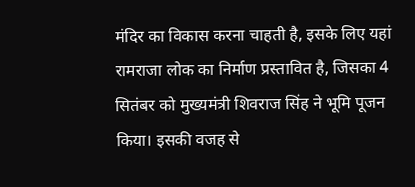मंदिर का विकास करना चाहती है, इसके लिए यहां रामराजा लोक का निर्माण प्रस्तावित है, जिसका 4 सितंबर को मुख्यमंत्री शिवराज सिंह ने भूमि पूजन किया। इसकी वजह से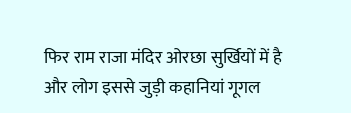फिर राम राजा मंदिर ओरछा सुर्खियों में है और लोग इससे जुड़ी कहानियां गूगल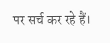पर सर्च कर रहे हैं।